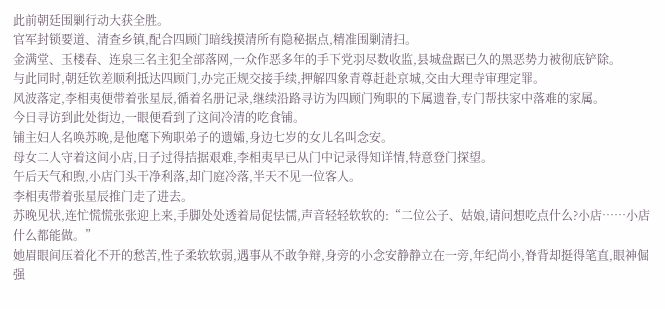此前朝廷围剿行动大获全胜。
官军封锁要道、清查乡镇,配合四顾门暗线摸清所有隐秘据点,精准围剿清扫。
金满堂、玉楼春、连泉三名主犯全部落网,一众作恶多年的手下党羽尽数收监,县城盘踞已久的黑恶势力被彻底铲除。
与此同时,朝廷钦差顺利抵达四顾门,办完正规交接手续,押解四象青尊赶赴京城,交由大理寺审理定罪。
风波落定,李相夷便带着张星辰,循着名册记录,继续沿路寻访为四顾门殉职的下属遗眷,专门帮扶家中落难的家属。
今日寻访到此处街边,一眼便看到了这间冷清的吃食铺。
铺主妇人名唤苏晚,是他麾下殉职弟子的遗孀,身边七岁的女儿名叫念安。
母女二人守着这间小店,日子过得拮据艰难,李相夷早已从门中记录得知详情,特意登门探望。
午后天气和煦,小店门头干净利落,却门庭冷落,半天不见一位客人。
李相夷带着张星辰推门走了进去。
苏晚见状,连忙慌慌张张迎上来,手脚处处透着局促怯懦,声音轻轻软软的:“二位公子、姑娘,请问想吃点什么?小店……小店什么都能做。”
她眉眼间压着化不开的愁苦,性子柔软软弱,遇事从不敢争辩,身旁的小念安静静立在一旁,年纪尚小,脊背却挺得笔直,眼神倔强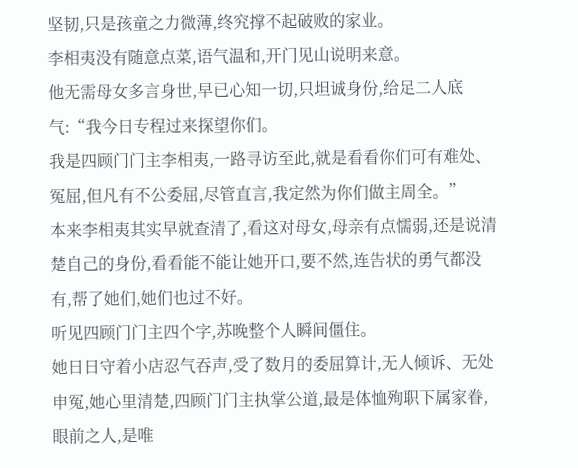坚韧,只是孩童之力微薄,终究撑不起破败的家业。
李相夷没有随意点菜,语气温和,开门见山说明来意。
他无需母女多言身世,早已心知一切,只坦诚身份,给足二人底气:“我今日专程过来探望你们。
我是四顾门门主李相夷,一路寻访至此,就是看看你们可有难处、冤屈,但凡有不公委屈,尽管直言,我定然为你们做主周全。”
本来李相夷其实早就查清了,看这对母女,母亲有点懦弱,还是说清楚自己的身份,看看能不能让她开口,要不然,连告状的勇气都没有,帮了她们,她们也过不好。
听见四顾门门主四个字,苏晚整个人瞬间僵住。
她日日守着小店忍气吞声,受了数月的委屈算计,无人倾诉、无处申冤,她心里清楚,四顾门门主执掌公道,最是体恤殉职下属家眷,眼前之人,是唯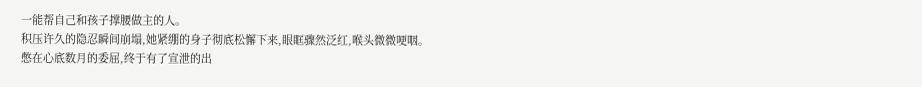一能帮自己和孩子撑腰做主的人。
积压许久的隐忍瞬间崩塌,她紧绷的身子彻底松懈下来,眼眶骤然泛红,喉头微微哽咽。
憋在心底数月的委屈,终于有了宣泄的出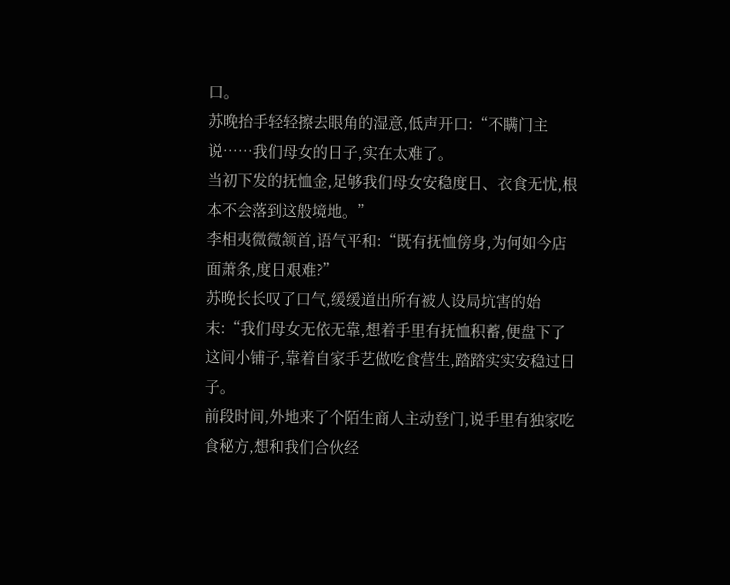口。
苏晚抬手轻轻擦去眼角的湿意,低声开口:“不瞒门主说……我们母女的日子,实在太难了。
当初下发的抚恤金,足够我们母女安稳度日、衣食无忧,根本不会落到这般境地。”
李相夷微微颔首,语气平和:“既有抚恤傍身,为何如今店面萧条,度日艰难?”
苏晚长长叹了口气,缓缓道出所有被人设局坑害的始末:“我们母女无依无靠,想着手里有抚恤积蓄,便盘下了这间小铺子,靠着自家手艺做吃食营生,踏踏实实安稳过日子。
前段时间,外地来了个陌生商人主动登门,说手里有独家吃食秘方,想和我们合伙经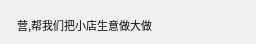营,帮我们把小店生意做大做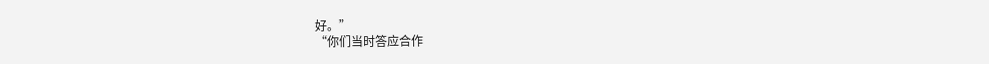好。”
“你们当时答应合作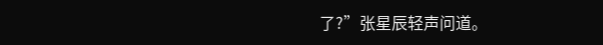了?”张星辰轻声问道。